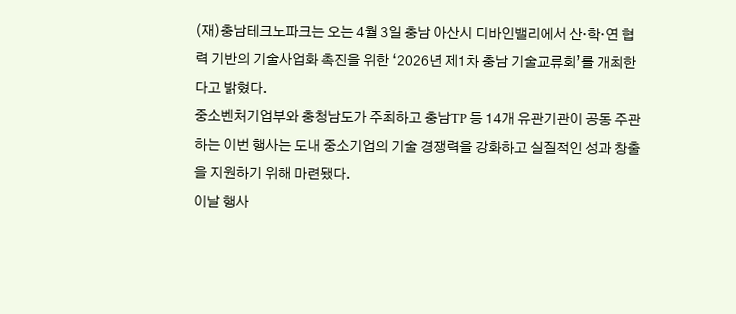(재)충남테크노파크는 오는 4월 3일 충남 아산시 디바인밸리에서 산·학·연 협력 기반의 기술사업화 촉진을 위한 ‘2026년 제1차 충남 기술교류회’를 개최한다고 밝혔다.
중소벤처기업부와 충청남도가 주최하고 충남TP 등 14개 유관기관이 공동 주관하는 이번 행사는 도내 중소기업의 기술 경쟁력을 강화하고 실질적인 성과 창출을 지원하기 위해 마련됐다.
이날 행사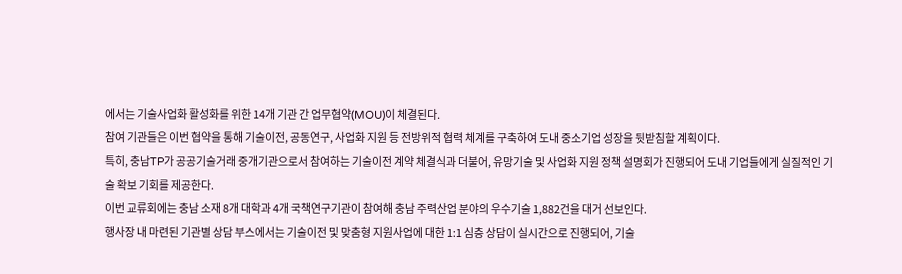에서는 기술사업화 활성화를 위한 14개 기관 간 업무협약(MOU)이 체결된다.
참여 기관들은 이번 협약을 통해 기술이전, 공동연구, 사업화 지원 등 전방위적 협력 체계를 구축하여 도내 중소기업 성장을 뒷받침할 계획이다.
특히, 충남TP가 공공기술거래 중개기관으로서 참여하는 기술이전 계약 체결식과 더불어, 유망기술 및 사업화 지원 정책 설명회가 진행되어 도내 기업들에게 실질적인 기술 확보 기회를 제공한다.
이번 교류회에는 충남 소재 8개 대학과 4개 국책연구기관이 참여해 충남 주력산업 분야의 우수기술 1,882건을 대거 선보인다.
행사장 내 마련된 기관별 상담 부스에서는 기술이전 및 맞춤형 지원사업에 대한 1:1 심층 상담이 실시간으로 진행되어, 기술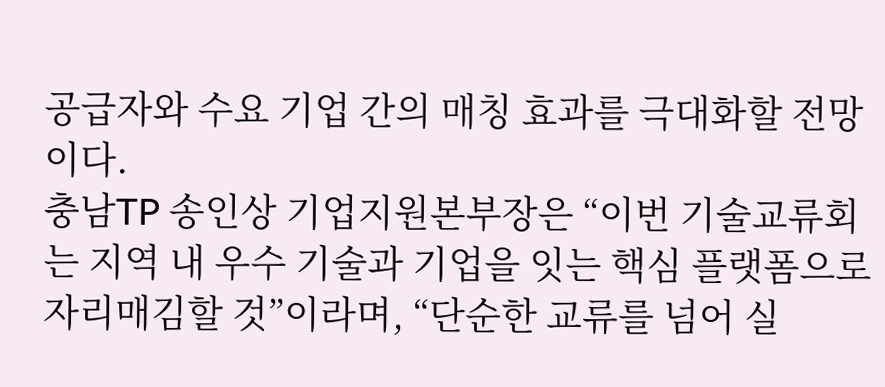공급자와 수요 기업 간의 매칭 효과를 극대화할 전망이다.
충남TP 송인상 기업지원본부장은 “이번 기술교류회는 지역 내 우수 기술과 기업을 잇는 핵심 플랫폼으로 자리매김할 것”이라며, “단순한 교류를 넘어 실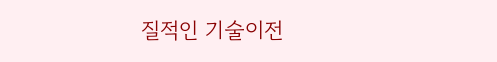질적인 기술이전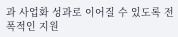과 사업화 성과로 이어질 수 있도록 전폭적인 지원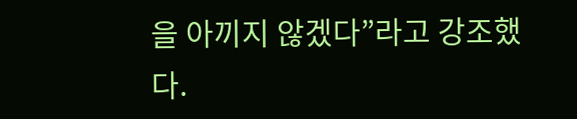을 아끼지 않겠다”라고 강조했다.